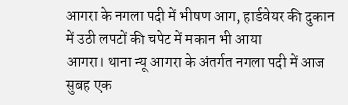आगरा के नगला पदी में भीषण आग, हार्डवेयर की दुकान में उठी लपटों की चपेट में मकान भी आया
आगरा। थाना न्यू आगरा के अंतर्गत नगला पदी में आज सुबह एक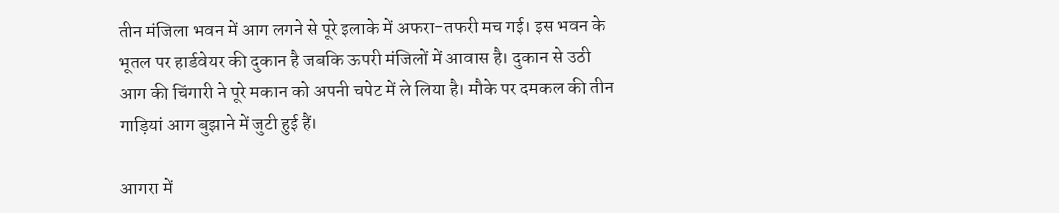तीन मंजिला भवन में आग लगने से पूरे इलाके में अफरा-तफरी मच गई। इस भवन के भूतल पर हार्डवेयर की दुकान है जबकि ऊपरी मंजिलों में आवास है। दुकान से उठी आग की चिंगारी ने पूरे मकान को अपनी चपेट में ले लिया है। मौके पर दमकल की तीन गाड़ियां आग बुझाने में जुटी हुई हैं।

आगरा में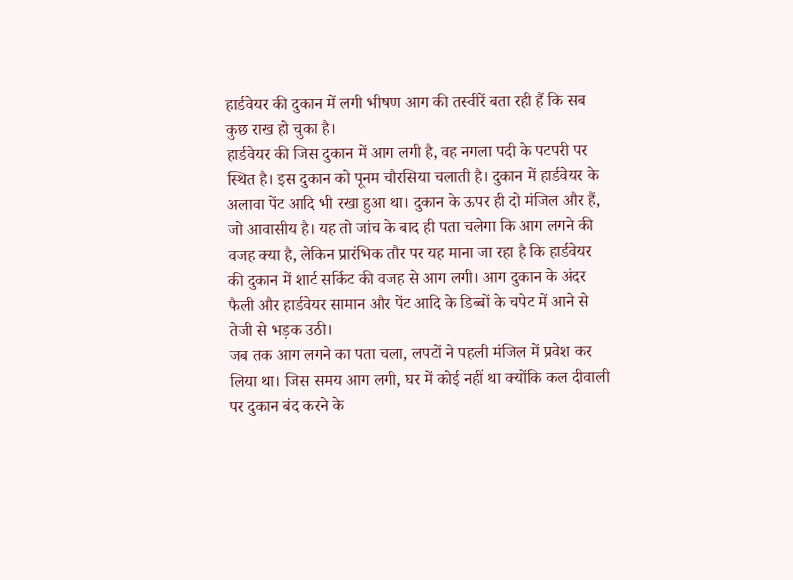हार्डवेयर की दुकान में लगी भीषण आग की तस्वीरें बता रही हैं कि सब कुछ राख हो चुका है।
हार्डवेयर की जिस दुकान में आग लगी है, वह नगला पदी के पटपरी पर स्थित है। इस दुकान को पूनम चौरसिया चलाती है। दुकान में हार्डवेयर के अलावा पेंट आदि भी रखा हुआ था। दुकान के ऊपर ही दो मंजिल और हैं, जो आवासीय है। यह तो जांच के बाद ही पता चलेगा कि आग लगने की वजह क्या है, लेकिन प्रारंभिक तौर पर यह माना जा रहा है कि हार्डवेयर की दुकान में शार्ट सर्किट की वजह से आग लगी। आग दुकान के अंदर फैली और हार्डवेयर सामान और पेंट आदि के डिब्बों के चपेट में आने से तेजी से भड़क उठी।
जब तक आग लगने का पता चला, लपटों ने पहली मंजिल में प्रवेश कर लिया था। जिस समय आग लगी, घर में कोई नहीं था क्योंकि कल दीवाली पर दुकान बंद करने के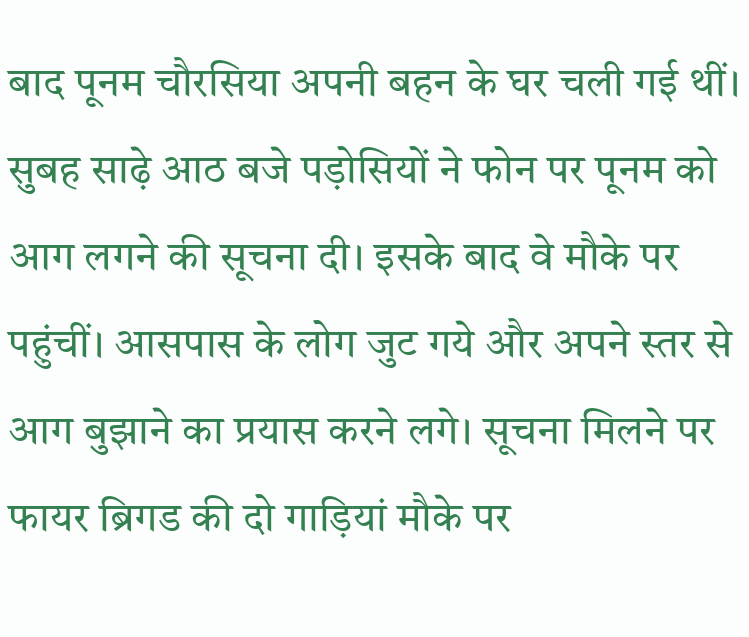बाद पूनम चौरसिया अपनी बहन के घर चली गई थीं। सुबह साढ़े आठ बजे पड़ोसियों ने फोन पर पूनम को आग लगने की सूचना दी। इसके बाद वे मौके पर पहुंचीं। आसपास के लोग जुट गये और अपने स्तर से आग बुझाने का प्रयास करने लगे। सूचना मिलने पर फायर ब्रिगड की दो गाड़ियां मौके पर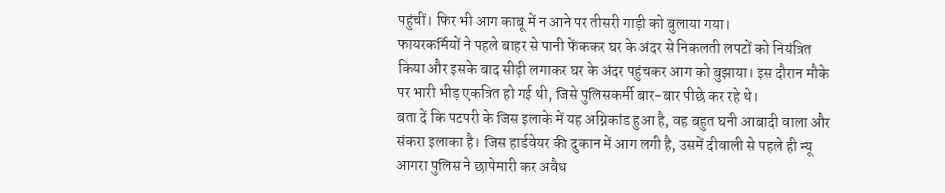पहुंचीं। फिर भी आग काबू में न आने पर तीसरी गाड़ी को बुलाया गया।
फायरकर्मियों ने पहले बाहर से पानी फेंककर घर के अंदर से निकलती लपटों को नियंत्रित किया और इसके बाद सीढ़ी लगाकर घर के अंदर पहुंचकर आग को बुझाया। इस दौरान मौके पर भारी भीड़ एकत्रित हो गई थी, जिसे पुलिसकर्मी बार-बार पीछे कर रहे थे।
बता दें कि पटपरी के जिस इलाके में यह अग्निकांड हुआ है, वह बहुत घनी आबादी वाला और संकरा इलाका है। जिस हार्डवेयर की दुकान में आग लगी है, उसमें दीवाली से पहले ही न्यू आगरा पुलिस ने छापेमारी कर अवैध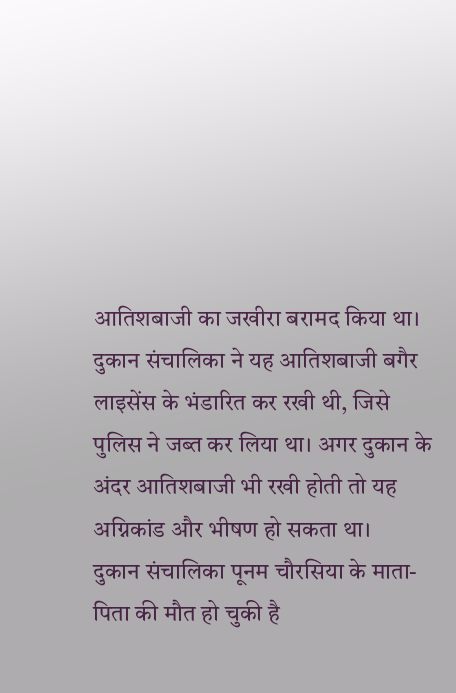आतिशबाजी का जखीरा बरामद किया था। दुकान संचालिका ने यह आतिशबाजी बगैर लाइसेंस के भंडारित कर रखी थी, जिसे पुलिस ने जब्त कर लिया था। अगर दुकान के अंदर आतिशबाजी भी रखी होती तो यह अग्निकांड और भीषण हो सकता था।
दुकान संचालिका पूनम चौरसिया के माता-पिता की मौत हो चुकी है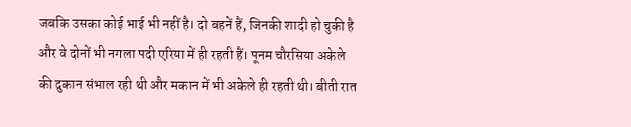जबकि उसका कोई भाई भी नहीं है। दो बहनें हैं, जिनकी शादी हो चुकी है और वे दोनों भी नगला पदी एरिया में ही रहती हैं। पूनम चौरसिया अकेले की दुकान संभाल रही थी और मकान में भी अकेले ही रहती थी। बीती रात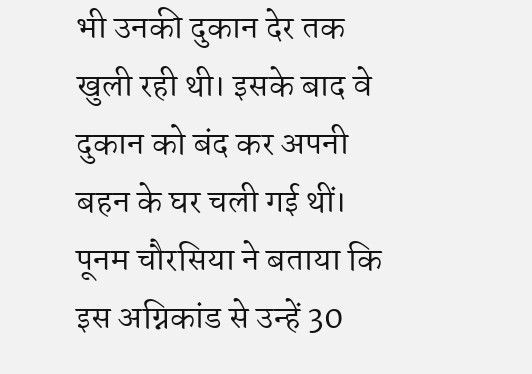भी उनकी दुकान देर तक खुली रही थी। इसके बाद वे दुकान को बंद कर अपनी बहन के घर चली गई थीं।
पूनम चौरसिया ने बताया कि इस अग्निकांड से उन्हें 30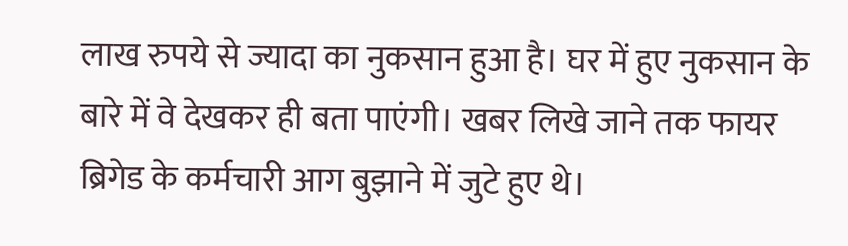लाख रुपये से ज्यादा का नुकसान हुआ है। घर में हुए नुकसान के बारे में वे देखकर ही बता पाएंगी। खबर लिखे जाने तक फायर ब्रिगेड के कर्मचारी आग बुझाने में जुटे हुए थे।